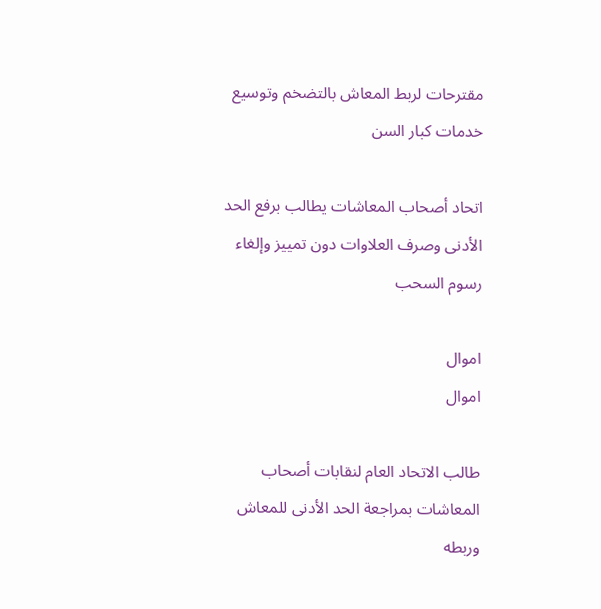مقترحات لربط المعاش بالتضخم وتوسيع خدمات كبار السن

اتحاد أصحاب المعاشات يطالب برفع الحد الأدنى وصرف العلاوات دون تمييز وإلغاء رسوم السحب

اموال
اموال

طالب الاتحاد العام لنقابات أصحاب المعاشات بمراجعة الحد الأدنى للمعاش وربطه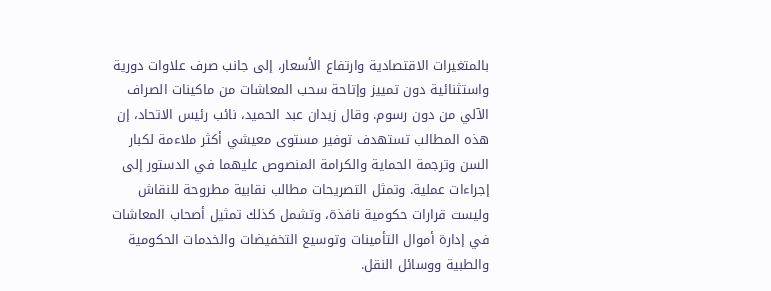بالمتغيرات الاقتصادية وارتفاع الأسعار، إلى جانب صرف علاوات دورية واستثنائية دون تمييز وإتاحة سحب المعاشات من ماكينات الصراف الآلي من دون رسوم. وقال زيدان عبد الحميد، نائب رئيس الاتحاد، إن هذه المطالب تستهدف توفير مستوى معيشي أكثر ملاءمة لكبار السن وترجمة الحماية والكرامة المنصوص عليهما في الدستور إلى إجراءات عملية. وتمثل التصريحات مطالب نقابية مطروحة للنقاش وليست قرارات حكومية نافذة، وتشمل كذلك تمثيل أصحاب المعاشات في إدارة أموال التأمينات وتوسيع التخفيضات والخدمات الحكومية والطبية ووسائل النقل.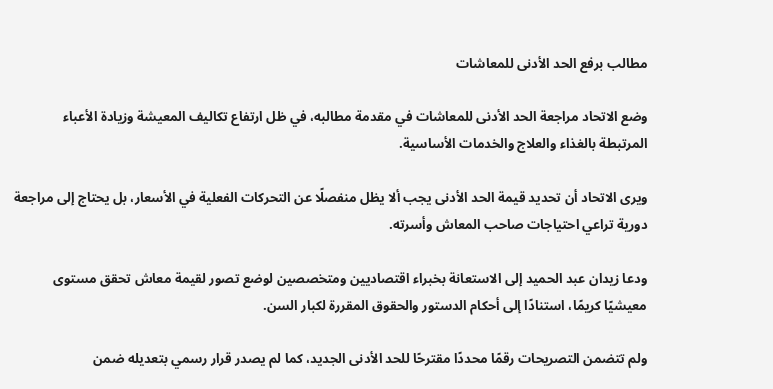مطالب برفع الحد الأدنى للمعاشات

وضع الاتحاد مراجعة الحد الأدنى للمعاشات في مقدمة مطالبه، في ظل ارتفاع تكاليف المعيشة وزيادة الأعباء المرتبطة بالغذاء والعلاج والخدمات الأساسية.

ويرى الاتحاد أن تحديد قيمة الحد الأدنى يجب ألا يظل منفصلًا عن التحركات الفعلية في الأسعار، بل يحتاج إلى مراجعة دورية تراعي احتياجات صاحب المعاش وأسرته.

ودعا زيدان عبد الحميد إلى الاستعانة بخبراء اقتصاديين ومتخصصين لوضع تصور لقيمة معاش تحقق مستوى معيشيًا كريمًا، استنادًا إلى أحكام الدستور والحقوق المقررة لكبار السن.

ولم تتضمن التصريحات رقمًا محددًا مقترحًا للحد الأدنى الجديد، كما لم يصدر قرار رسمي بتعديله ضمن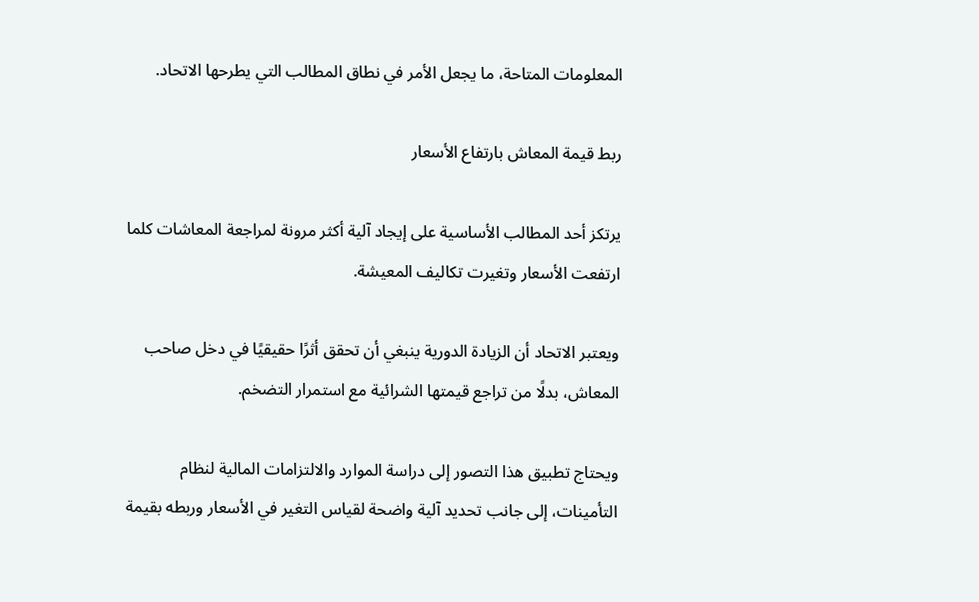المعلومات المتاحة، ما يجعل الأمر في نطاق المطالب التي يطرحها الاتحاد.

ربط قيمة المعاش بارتفاع الأسعار

يرتكز أحد المطالب الأساسية على إيجاد آلية أكثر مرونة لمراجعة المعاشات كلما ارتفعت الأسعار وتغيرت تكاليف المعيشة.

ويعتبر الاتحاد أن الزيادة الدورية ينبغي أن تحقق أثرًا حقيقيًا في دخل صاحب المعاش، بدلًا من تراجع قيمتها الشرائية مع استمرار التضخم.

ويحتاج تطبيق هذا التصور إلى دراسة الموارد والالتزامات المالية لنظام التأمينات، إلى جانب تحديد آلية واضحة لقياس التغير في الأسعار وربطه بقيمة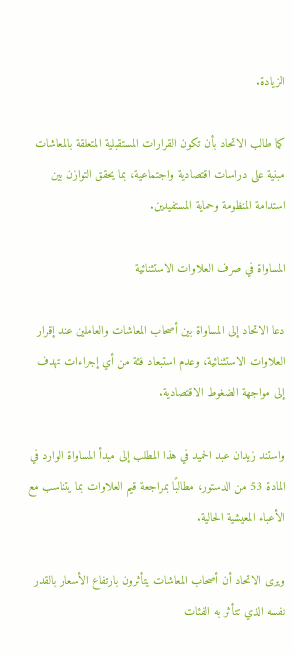الزيادة.

كما طالب الاتحاد بأن تكون القرارات المستقبلية المتعلقة بالمعاشات مبنية على دراسات اقتصادية واجتماعية، بما يحقق التوازن بين استدامة المنظومة وحماية المستفيدين.

المساواة في صرف العلاوات الاستثنائية

دعا الاتحاد إلى المساواة بين أصحاب المعاشات والعاملين عند إقرار العلاوات الاستثنائية، وعدم استبعاد فئة من أي إجراءات تهدف إلى مواجهة الضغوط الاقتصادية.

واستند زيدان عبد الحميد في هذا المطلب إلى مبدأ المساواة الوارد في المادة 53 من الدستور، مطالبًا بمراجعة قيم العلاوات بما يتناسب مع الأعباء المعيشية الحالية.

ويرى الاتحاد أن أصحاب المعاشات يتأثرون بارتفاع الأسعار بالقدر نفسه الذي تتأثر به الفئات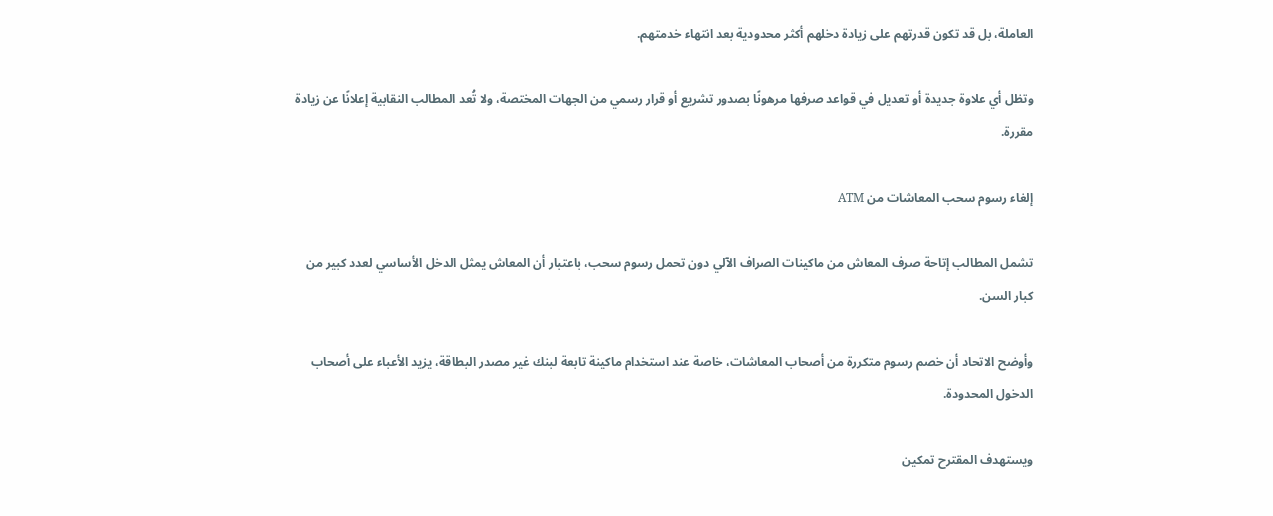العاملة، بل قد تكون قدرتهم على زيادة دخلهم أكثر محدودية بعد انتهاء خدمتهم.

وتظل أي علاوة جديدة أو تعديل في قواعد صرفها مرهونًا بصدور تشريع أو قرار رسمي من الجهات المختصة، ولا تُعد المطالب النقابية إعلانًا عن زيادة مقررة.

إلغاء رسوم سحب المعاشات من ATM

تشمل المطالب إتاحة صرف المعاش من ماكينات الصراف الآلي دون تحمل رسوم سحب، باعتبار أن المعاش يمثل الدخل الأساسي لعدد كبير من كبار السن.

وأوضح الاتحاد أن خصم رسوم متكررة من أصحاب المعاشات، خاصة عند استخدام ماكينة تابعة لبنك غير مصدر البطاقة، يزيد الأعباء على أصحاب الدخول المحدودة.

ويستهدف المقترح تمكين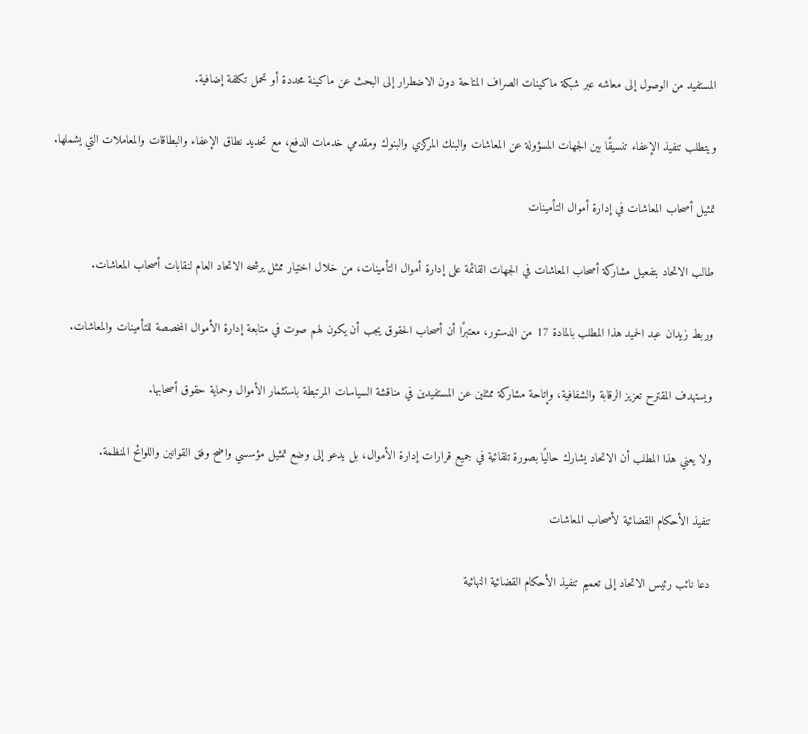المستفيد من الوصول إلى معاشه عبر شبكة ماكينات الصراف المتاحة دون الاضطرار إلى البحث عن ماكينة محددة أو تحمل تكلفة إضافية.

ويتطلب تنفيذ الإعفاء تنسيقًا بين الجهات المسؤولة عن المعاشات والبنك المركزي والبنوك ومقدمي خدمات الدفع، مع تحديد نطاق الإعفاء والبطاقات والمعاملات التي يشملها.

تمثيل أصحاب المعاشات في إدارة أموال التأمينات

طالب الاتحاد بتفعيل مشاركة أصحاب المعاشات في الجهات القائمة على إدارة أموال التأمينات، من خلال اختيار ممثل يرشحه الاتحاد العام لنقابات أصحاب المعاشات.

وربط زيدان عبد الحميد هذا المطلب بالمادة 17 من الدستور، معتبرًا أن أصحاب الحقوق يجب أن يكون لهم صوت في متابعة إدارة الأموال المخصصة للتأمينات والمعاشات.

ويستهدف المقترح تعزيز الرقابة والشفافية، وإتاحة مشاركة ممثلين عن المستفيدين في مناقشة السياسات المرتبطة باستثمار الأموال وحماية حقوق أصحابها.

ولا يعني هذا المطلب أن الاتحاد يشارك حاليًا بصورة تلقائية في جميع قرارات إدارة الأموال، بل يدعو إلى وضع تمثيل مؤسسي واضح وفق القوانين واللوائح المنظمة.

تنفيذ الأحكام القضائية لأصحاب المعاشات

دعا نائب رئيس الاتحاد إلى تعميم تنفيذ الأحكام القضائية النهائية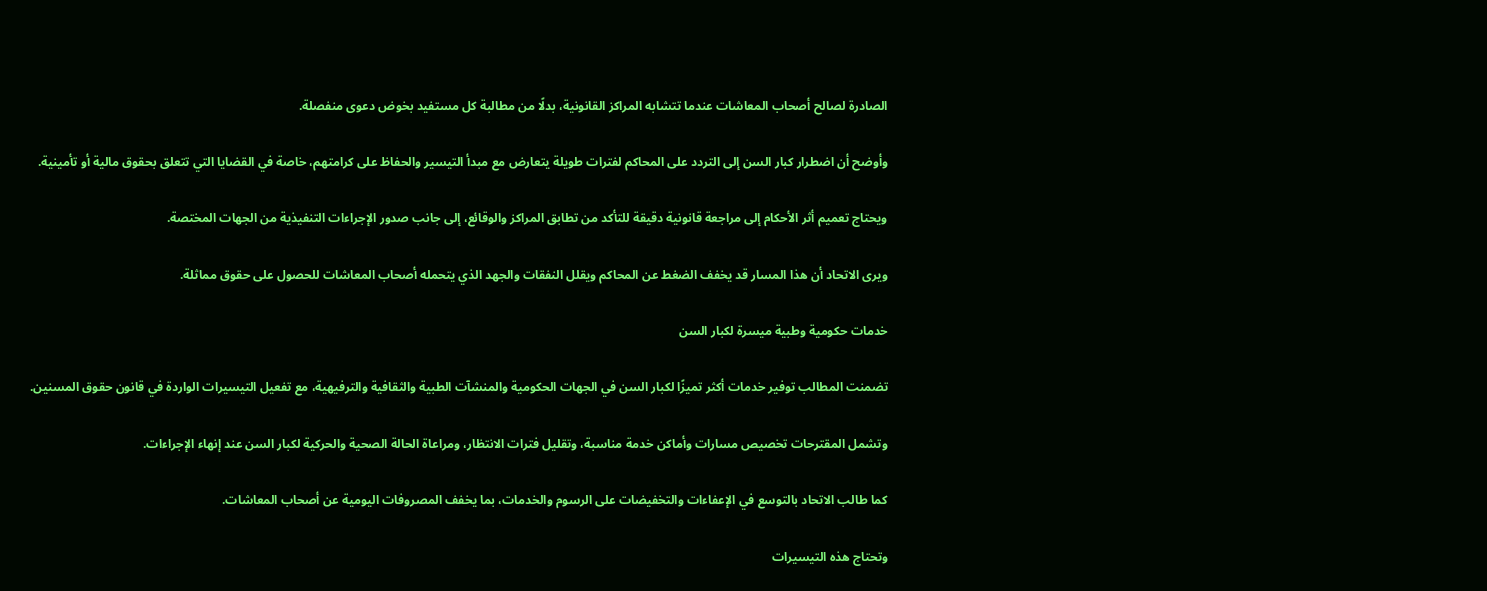الصادرة لصالح أصحاب المعاشات عندما تتشابه المراكز القانونية، بدلًا من مطالبة كل مستفيد بخوض دعوى منفصلة.

وأوضح أن اضطرار كبار السن إلى التردد على المحاكم لفترات طويلة يتعارض مع مبدأ التيسير والحفاظ على كرامتهم، خاصة في القضايا التي تتعلق بحقوق مالية أو تأمينية.

ويحتاج تعميم أثر الأحكام إلى مراجعة قانونية دقيقة للتأكد من تطابق المراكز والوقائع، إلى جانب صدور الإجراءات التنفيذية من الجهات المختصة.

ويرى الاتحاد أن هذا المسار قد يخفف الضغط عن المحاكم ويقلل النفقات والجهد الذي يتحمله أصحاب المعاشات للحصول على حقوق مماثلة.

خدمات حكومية وطبية ميسرة لكبار السن

تضمنت المطالب توفير خدمات أكثر تميزًا لكبار السن في الجهات الحكومية والمنشآت الطبية والثقافية والترفيهية، مع تفعيل التيسيرات الواردة في قانون حقوق المسنين.

وتشمل المقترحات تخصيص مسارات وأماكن خدمة مناسبة، وتقليل فترات الانتظار، ومراعاة الحالة الصحية والحركية لكبار السن عند إنهاء الإجراءات.

كما طالب الاتحاد بالتوسع في الإعفاءات والتخفيضات على الرسوم والخدمات، بما يخفف المصروفات اليومية عن أصحاب المعاشات.

وتحتاج هذه التيسيرات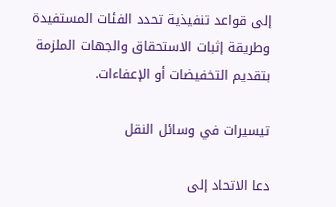إلى قواعد تنفيذية تحدد الفئات المستفيدة وطريقة إثبات الاستحقاق والجهات الملزمة بتقديم التخفيضات أو الإعفاءات.

تيسيرات في وسائل النقل

دعا الاتحاد إلى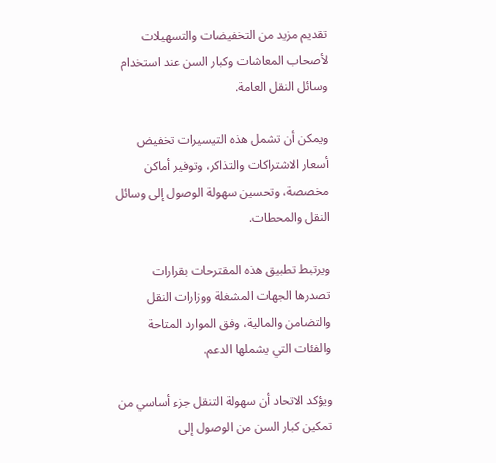تقديم مزيد من التخفيضات والتسهيلات لأصحاب المعاشات وكبار السن عند استخدام وسائل النقل العامة.

ويمكن أن تشمل هذه التيسيرات تخفيض أسعار الاشتراكات والتذاكر، وتوفير أماكن مخصصة، وتحسين سهولة الوصول إلى وسائل النقل والمحطات.

ويرتبط تطبيق هذه المقترحات بقرارات تصدرها الجهات المشغلة ووزارات النقل والتضامن والمالية، وفق الموارد المتاحة والفئات التي يشملها الدعم.

ويؤكد الاتحاد أن سهولة التنقل جزء أساسي من تمكين كبار السن من الوصول إلى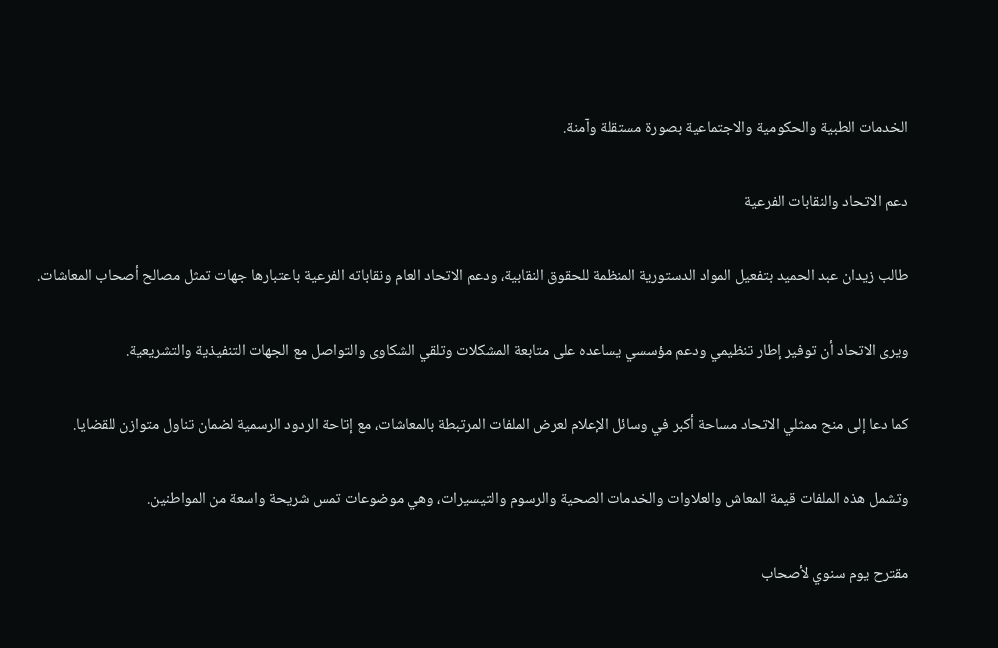الخدمات الطبية والحكومية والاجتماعية بصورة مستقلة وآمنة.

دعم الاتحاد والنقابات الفرعية

طالب زيدان عبد الحميد بتفعيل المواد الدستورية المنظمة للحقوق النقابية، ودعم الاتحاد العام ونقاباته الفرعية باعتبارها جهات تمثل مصالح أصحاب المعاشات.

ويرى الاتحاد أن توفير إطار تنظيمي ودعم مؤسسي يساعده على متابعة المشكلات وتلقي الشكاوى والتواصل مع الجهات التنفيذية والتشريعية.

كما دعا إلى منح ممثلي الاتحاد مساحة أكبر في وسائل الإعلام لعرض الملفات المرتبطة بالمعاشات، مع إتاحة الردود الرسمية لضمان تناول متوازن للقضايا.

وتشمل هذه الملفات قيمة المعاش والعلاوات والخدمات الصحية والرسوم والتيسيرات، وهي موضوعات تمس شريحة واسعة من المواطنين.

مقترح يوم سنوي لأصحاب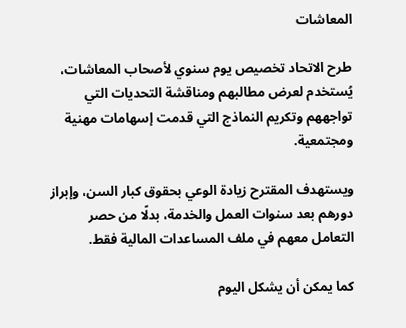المعاشات

طرح الاتحاد تخصيص يوم سنوي لأصحاب المعاشات، يُستخدم لعرض مطالبهم ومناقشة التحديات التي تواجههم وتكريم النماذج التي قدمت إسهامات مهنية ومجتمعية.

ويستهدف المقترح زيادة الوعي بحقوق كبار السن، وإبراز دورهم بعد سنوات العمل والخدمة، بدلًا من حصر التعامل معهم في ملف المساعدات المالية فقط.

كما يمكن أن يشكل اليوم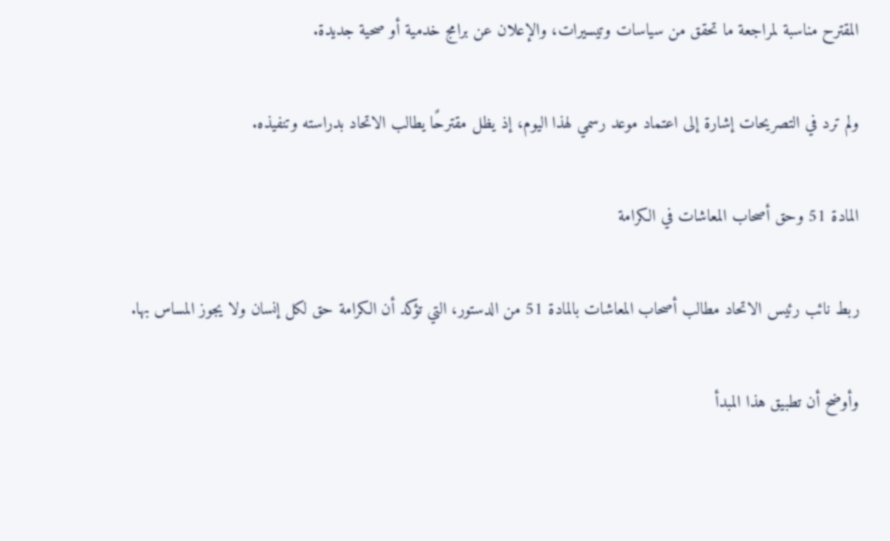المقترح مناسبة لمراجعة ما تحقق من سياسات وتيسيرات، والإعلان عن برامج خدمية أو صحية جديدة.

ولم ترد في التصريحات إشارة إلى اعتماد موعد رسمي لهذا اليوم، إذ يظل مقترحًا يطالب الاتحاد بدراسته وتنفيذه.

المادة 51 وحق أصحاب المعاشات في الكرامة

ربط نائب رئيس الاتحاد مطالب أصحاب المعاشات بالمادة 51 من الدستور، التي تؤكد أن الكرامة حق لكل إنسان ولا يجوز المساس بها.

وأوضح أن تطبيق هذا المبدأ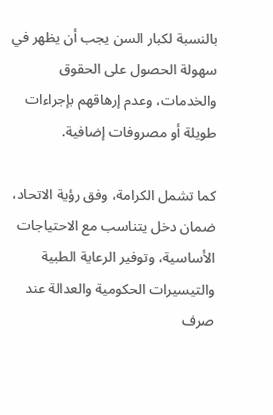بالنسبة لكبار السن يجب أن يظهر في سهولة الحصول على الحقوق والخدمات، وعدم إرهاقهم بإجراءات طويلة أو مصروفات إضافية.

كما تشمل الكرامة، وفق رؤية الاتحاد، ضمان دخل يتناسب مع الاحتياجات الأساسية، وتوفير الرعاية الطبية والتيسيرات الحكومية والعدالة عند صرف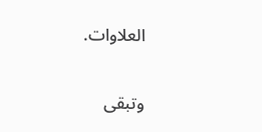العلاوات.

وتبقى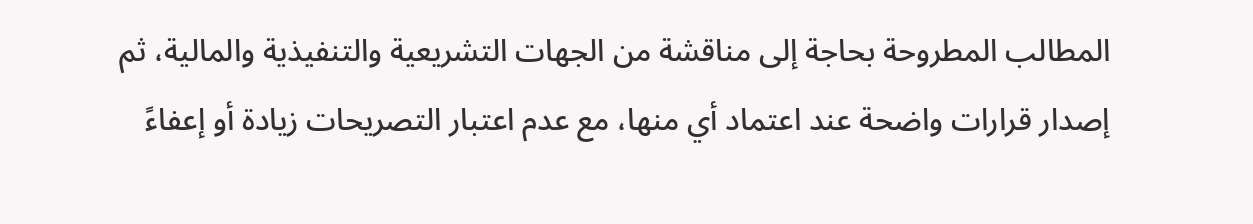المطالب المطروحة بحاجة إلى مناقشة من الجهات التشريعية والتنفيذية والمالية، ثم إصدار قرارات واضحة عند اعتماد أي منها، مع عدم اعتبار التصريحات زيادة أو إعفاءً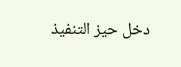دخل حيز التنفيذ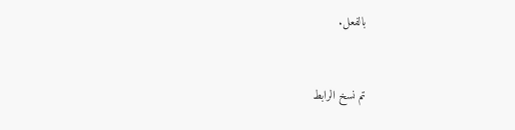بالفعل.


تم نسخ الرابط